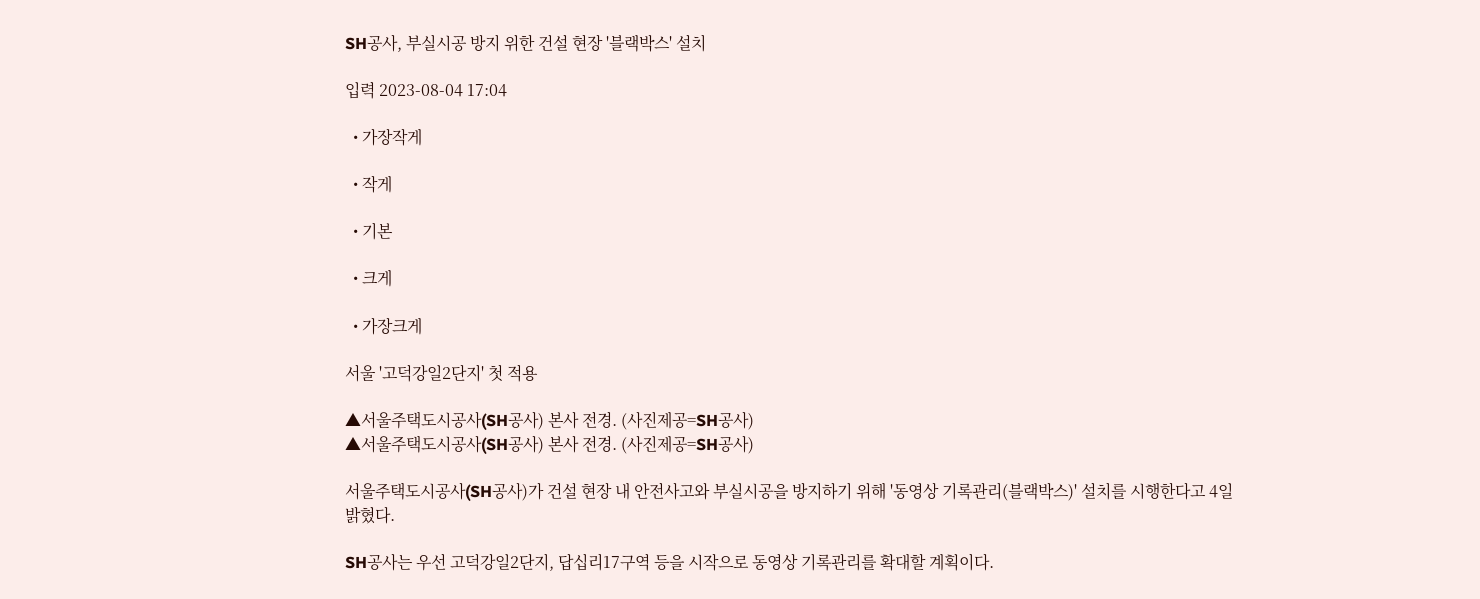SH공사, 부실시공 방지 위한 건설 현장 '블랙박스' 설치

입력 2023-08-04 17:04

  • 가장작게

  • 작게

  • 기본

  • 크게

  • 가장크게

서울 '고덕강일2단지' 첫 적용

▲서울주택도시공사(SH공사) 본사 전경. (사진제공=SH공사)
▲서울주택도시공사(SH공사) 본사 전경. (사진제공=SH공사)

서울주택도시공사(SH공사)가 건설 현장 내 안전사고와 부실시공을 방지하기 위해 '동영상 기록관리(블랙박스)' 설치를 시행한다고 4일 밝혔다.

SH공사는 우선 고덕강일2단지, 답십리17구역 등을 시작으로 동영상 기록관리를 확대할 계획이다.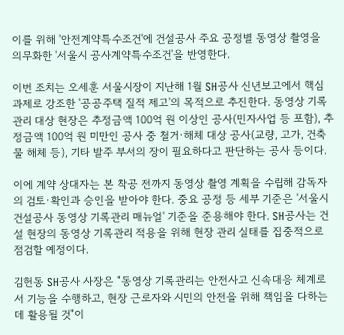이를 위해 '안전계약특수조건'에 건설공사 주요 공정별 동영상 촬영을 의무화한 '서울시 공사계약특수조건'을 반영한다.

이번 조치는 오세훈 서울시장이 지난해 1월 SH공사 신년보고에서 핵심 과제로 강조한 '공공주택 질적 제고'의 목적으로 추진한다. 동영상 기록관리 대상 현장은 추정금액 100억 원 이상인 공사(민자사업 등 포함), 추정금액 100억 원 미만인 공사 중 철거·해체 대상 공사(교량, 고가, 건축물 해체 등), 기타 발주 부서의 장이 필요하다고 판단하는 공사 등이다.

이에 계약 상대자는 본 착공 전까지 동영상 촬영 계획을 수립해 감독자의 검토·확인과 승인을 받아야 한다. 중요 공정 등 세부 기준은 '서울시 건설공사 동영상 기록관리 매뉴얼' 기준을 준용해야 한다. SH공사는 건설 현장의 동영상 기록관리 적용을 위해 현장 관리 실태를 집중적으로 점검할 예정이다.

김헌동 SH공사 사장은 "동영상 기록관리는 안전사고 신속대응 체계로서 기능을 수행하고, 현장 근로자와 시민의 안전을 위해 책임을 다하는 데 활용될 것"이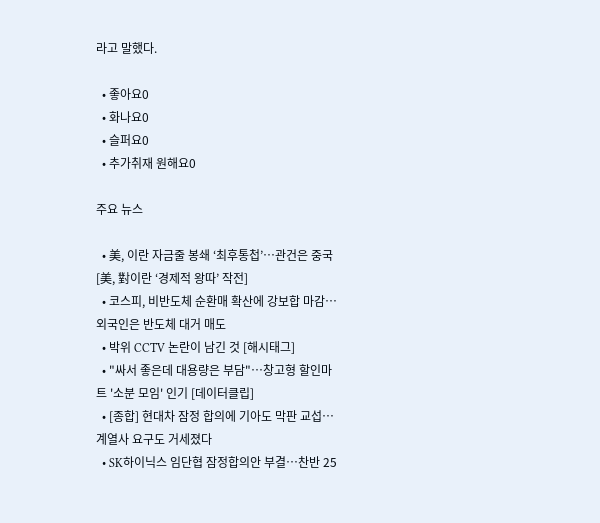라고 말했다.

  • 좋아요0
  • 화나요0
  • 슬퍼요0
  • 추가취재 원해요0

주요 뉴스

  • 美, 이란 자금줄 봉쇄 ‘최후통첩’⋯관건은 중국 [美, 對이란 ‘경제적 왕따’ 작전]
  • 코스피, 비반도체 순환매 확산에 강보합 마감…외국인은 반도체 대거 매도
  • 박위 CCTV 논란이 남긴 것 [해시태그]
  • "싸서 좋은데 대용량은 부담"…창고형 할인마트 '소분 모임' 인기 [데이터클립]
  • [종합] 현대차 잠정 합의에 기아도 막판 교섭…계열사 요구도 거세졌다
  • SK하이닉스 임단협 잠정합의안 부결…찬반 25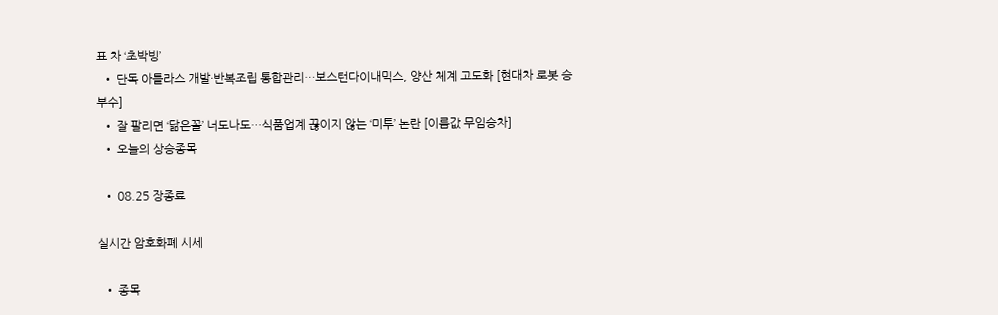표 차 ‘초박빙’
  • 단독 아틀라스 개발·반복조립 통합관리…보스턴다이내믹스, 양산 체계 고도화 [현대차 로봇 승부수]
  • 잘 팔리면 ‘닮은꼴’ 너도나도…식품업계 끊이지 않는 ‘미투’ 논란 [이름값 무임승차]
  • 오늘의 상승종목

  • 08.25 장종료

실시간 암호화폐 시세

  • 종목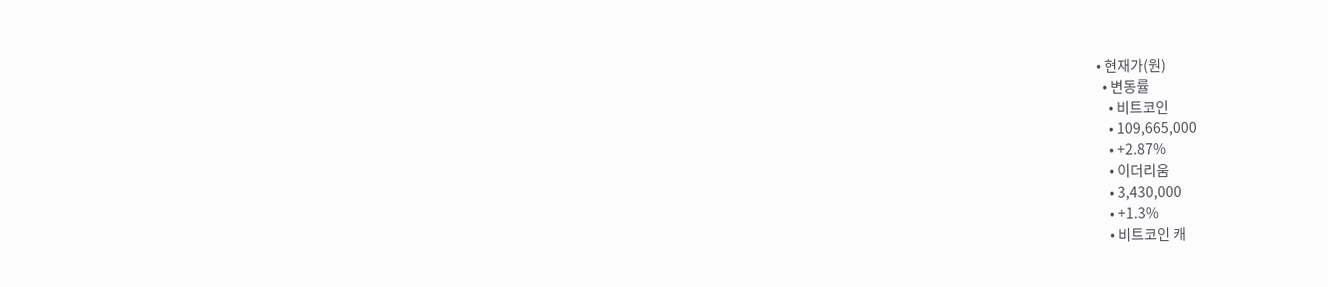• 현재가(원)
  • 변동률
    • 비트코인
    • 109,665,000
    • +2.87%
    • 이더리움
    • 3,430,000
    • +1.3%
    • 비트코인 캐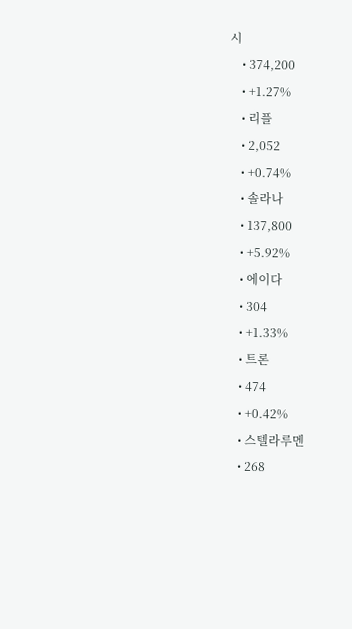시
    • 374,200
    • +1.27%
    • 리플
    • 2,052
    • +0.74%
    • 솔라나
    • 137,800
    • +5.92%
    • 에이다
    • 304
    • +1.33%
    • 트론
    • 474
    • +0.42%
    • 스텔라루멘
    • 268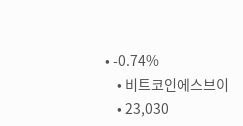• -0.74%
    • 비트코인에스브이
    • 23,030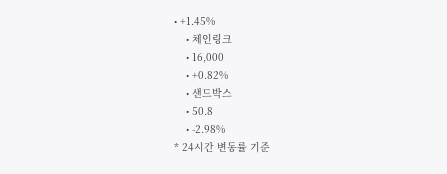• +1.45%
    • 체인링크
    • 16,000
    • +0.82%
    • 샌드박스
    • 50.8
    • -2.98%
* 24시간 변동률 기준